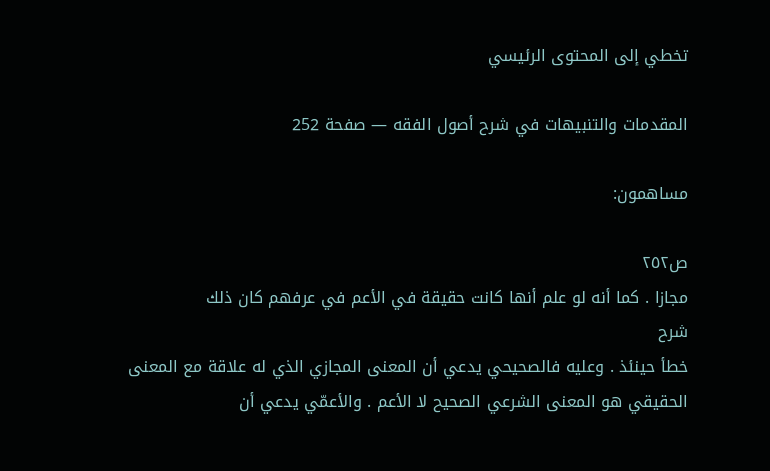تخطي إلى المحتوى الرئيسي

المقدمات والتنبيهات في شرح أصول الفقه — صفحة 252

مساهمون:

ص٢٥٢
مجازا . كما أنه لو علم أنها كانت حقيقة في الأعم في عرفهم كان ذلك
شرح
خطأ حينئذ . وعليه فالصحيحي يدعي أن المعنى المجازي الذي له علاقة مع المعنى الحقيقي هو المعنى الشرعي الصحيح لا الأعم . والأعمّي يدعي أن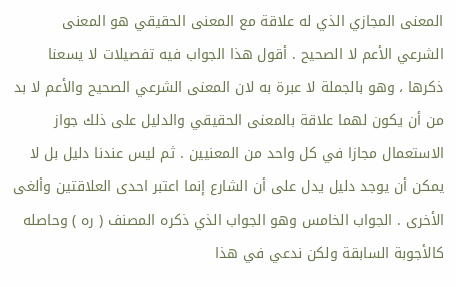المعنى المجازي الذي له علاقة مع المعنى الحقيقي هو المعنى الشرعي الأعم لا الصحيح . أقول هذا الجواب فيه تفصيلات لا يسعنا ذكرها ، وهو بالجملة لا عبرة به لان المعنى الشرعي الصحيح والأعم لا بد من أن يكون لهما علاقة بالمعنى الحقيقي والدليل على ذلك جواز الاستعمال مجازا في كل واحد من المعنيين . ثم ليس عندنا دليل بل لا يمكن أن يوجد دليل يدل على أن الشارع إنما اعتبر احدى العلاقتين وألغى الأخرى . الجواب الخامس وهو الجواب الذي ذكره المصنف ( ره ) وحاصله كالأجوبة السابقة ولكن ندعي في هذا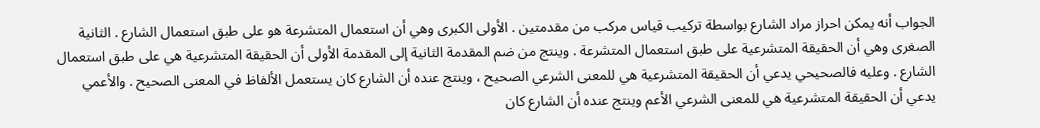الجواب أنه يمكن احراز مراد الشارع بواسطة تركيب قياس مركب من مقدمتين . الأولى الكبرى وهي أن استعمال المتشرعة هو على طبق استعمال الشارع . الثانية الصغرى وهي أن الحقيقة المتشرعية على طبق استعمال المتشرعة . وينتج من ضم المقدمة الثانية إلى المقدمة الأولى أن الحقيقة المتشرعية هي على طبق استعمال الشارع . وعليه فالصحيحي يدعي أن الحقيقة المتشرعية هي للمعنى الشرعي الصحيح ، وينتج عنده أن الشارع كان يستعمل الألفاظ في المعنى الصحيح . والأعمي يدعي أن الحقيقة المتشرعية هي للمعنى الشرعي الأعم وينتج عنده أن الشارع كان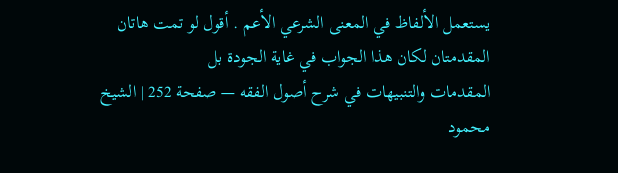يستعمل الألفاظ في المعنى الشرعي الأعم . أقول لو تمت هاتان المقدمتان لكان هذا الجواب في غاية الجودة بل
المقدمات والتنبيهات في شرح أصول الفقه — صفحة 252 | الشيخ محمود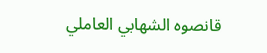قانصوه الشهابي العاملي